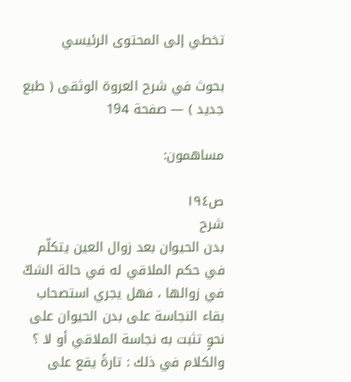تخطي إلى المحتوى الرئيسي

بحوث في شرح العروة الوثقى ( طبع جديد ) — صفحة 194

مساهمون:

ص١٩٤
شرح
بدن الحيوان بعد زوال العين يتكلّم في حكم الملاقي له في حالة الشكّ في زوالها ، فهل يجري استصحاب بقاء النجاسة على بدن الحيوان على نحوٍ تثبت به نجاسة الملاقي أو لا ؟ والكلام في ذلك : تارةً يقع على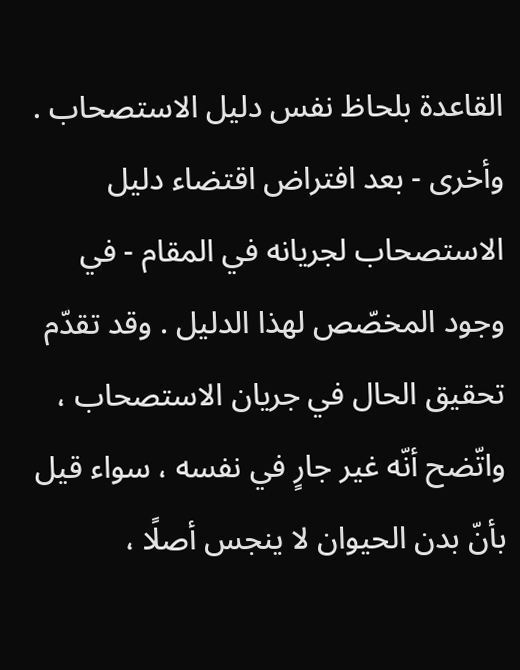القاعدة بلحاظ نفس دليل الاستصحاب . وأخرى - بعد افتراض اقتضاء دليل الاستصحاب لجريانه في المقام - في وجود المخصّص لهذا الدليل . وقد تقدّم تحقيق الحال في جريان الاستصحاب ، واتّضح أنّه غير جارٍ في نفسه ، سواء قيل بأنّ بدن الحيوان لا ينجس أصلًا ،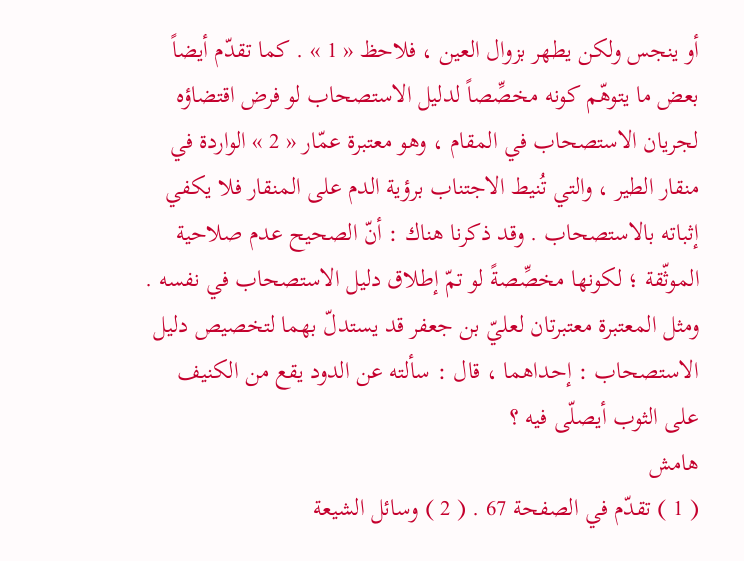أو ينجس ولكن يطهر بزوال العين ، فلاحظ « 1 » . كما تقدّم أيضاً بعض ما يتوهّم كونه مخصِّصاً لدليل الاستصحاب لو فرض اقتضاؤه لجريان الاستصحاب في المقام ، وهو معتبرة عمّار « 2 » الواردة في منقار الطير ، والتي تُنيط الاجتناب برؤية الدم على المنقار فلا يكفي إثباته بالاستصحاب . وقد ذكرنا هناك : أنّ الصحيح عدم صلاحية الموثّقة ؛ لكونها مخصِّصةً لو تمّ إطلاق دليل الاستصحاب في نفسه . ومثل المعتبرة معتبرتان لعليّ بن جعفر قد يستدلّ بهما لتخصيص دليل الاستصحاب : إحداهما ، قال : سألته عن الدود يقع من الكنيف على الثوب أيصلّى فيه ؟
هامش
( 1 ) تقدّم في الصفحة 67 . ( 2 ) وسائل الشيعة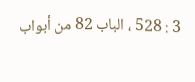3 : 528 ، الباب 82 من أبواب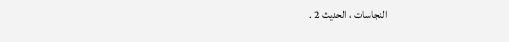النجاسات ، الحديث 2 .